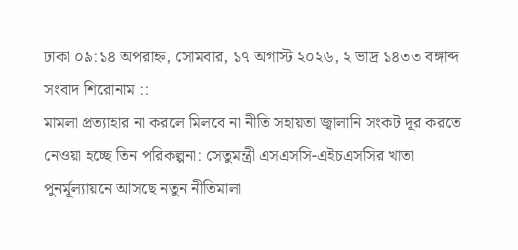ঢাকা ০৯:১৪ অপরাহ্ন, সোমবার, ১৭ অগাস্ট ২০২৬, ২ ভাদ্র ১৪৩৩ বঙ্গাব্দ
সংবাদ শিরোনাম ::
মামলা প্রত্যাহার না করলে মিলবে না নীতি সহায়তা জ্বালানি সংকট দূর করতে নেওয়া হচ্ছে তিন পরিকল্পনা: সেতুমন্ত্রী এসএসসি-এইচএসসির খাতা পুনর্মূল্যায়নে আসছে নতুন নীতিমালা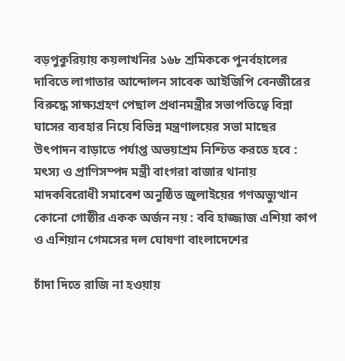বড়পুকুরিয়ায় কয়লাখনির ১৬৮ শ্রমিককে পুনর্বহালের দাবিতে লাগাতার আন্দোলন সাবেক আইজিপি বেনজীরের বিরুদ্ধে সাক্ষ্যগ্রহণ পেছাল প্রধানমন্ত্রীর সভাপতিত্বে বিন্না ঘাসের ব্যবহার নিয়ে বিভিন্ন মন্ত্রণালয়ের সভা মাছের উৎপাদন বাড়াতে পর্যাপ্ত অভয়াশ্রম নিশ্চিত করতে হবে : মৎস্য ও প্রাণিসম্পদ মন্ত্রী বাংগরা বাজার থানায় মাদকবিরোধী সমাবেশ অনুষ্ঠিত জুলাইয়ের গণঅভ্যুত্থান কোনো গোষ্ঠীর একক অর্জন নয় : ববি হাজ্জাজ এশিয়া কাপ ও এশিয়ান গেমসের দল ঘোষণা বাংলাদেশের

চাঁদা দিতে রাজি না হওয়ায়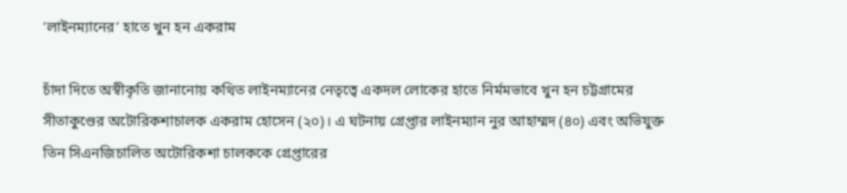‘লাইনম্যানের’ হাতে খুন হন একরাম

চাঁদা দিতে অস্বীকৃতি জানানোয় কথিত লাইনম্যানের নেতৃত্বে একদল লোকের হাতে নির্মমভাবে খুন হন চট্টগ্রামের সীতাকুণ্ডের অটোরিকশাচালক একরাম হোসেন (২০)। এ ঘটনায় গ্রেপ্তার লাইনম্যান নুর আহাম্মদ (৪০) এবং অভিযুক্ত তিন সিএনজিচালিত অটোরিকশা চালককে গ্রেপ্তারের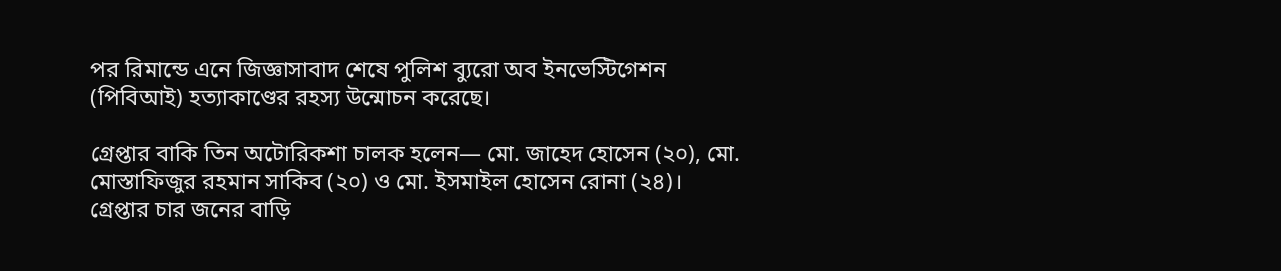পর রিমান্ডে এনে জিজ্ঞাসাবাদ শেষে পুলিশ ব্যুরো অব ইনভেস্টিগেশন (পিবিআই) হত্যাকাণ্ডের রহস্য উন্মোচন করেছে।

গ্রেপ্তার বাকি তিন অটোরিকশা চালক হলেন— মো. জাহেদ হোসেন (২০), মো. মোস্তাফিজুর রহমান সাকিব (২০) ও মো. ইসমাইল হোসেন রোনা (২৪)। গ্রেপ্তার চার জনের বাড়ি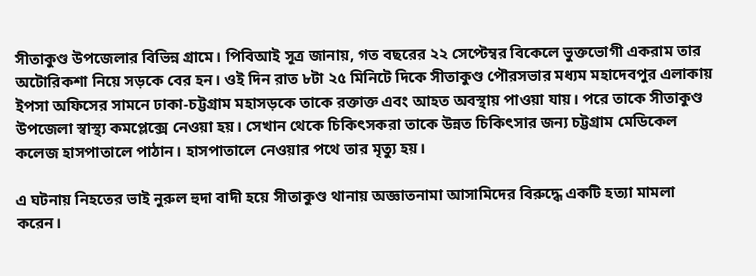সীতাকুণ্ড উপজেলার বিভিন্ন গ্রামে। পিবিআই সূত্র জানায়, গত বছরের ২২ সেপ্টেম্বর বিকেলে ভুক্তভোগী একরাম তার অটোরিকশা নিয়ে সড়কে বের হন। ওই দিন রাত ৮টা ২৫ মিনিটে দিকে সীতাকুণ্ড পৌরসভার মধ্যম মহাদেবপুর এলাকায় ইপসা অফিসের সামনে ঢাকা-চট্টগ্রাম মহাসড়কে তাকে রক্তাক্ত এবং আহত অবস্থায় পাওয়া যায়। পরে তাকে সীতাকুণ্ড উপজেলা স্বাস্থ্য কমপ্লেক্সে নেওয়া হয়। সেখান থেকে চিকিৎসকরা তাকে উন্নত চিকিৎসার জন্য চট্টগ্রাম মেডিকেল কলেজ হাসপাতালে পাঠান। হাসপাতালে নেওয়ার পথে তার মৃত্যু হয়।

এ ঘটনায় নিহতের ভাই নুরুল হুদা বাদী হয়ে সীতাকুণ্ড থানায় অজ্ঞাতনামা আসামিদের বিরুদ্ধে একটি হত্যা মামলা করেন।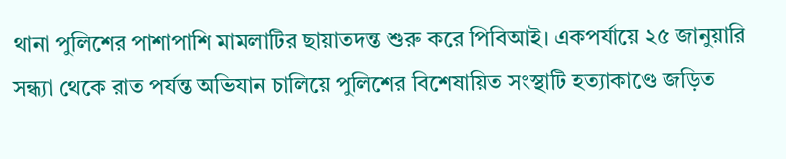থানা পুলিশের পাশাপাশি মামলাটির ছায়াতদন্ত শুরু করে পিবিআই। একপর্যায়ে ২৫ জানুয়ারি সন্ধ্যা থেকে রাত পর্যন্ত অভিযান চালিয়ে পুলিশের বিশেষায়িত সংস্থাটি হত্যাকাণ্ডে জড়িত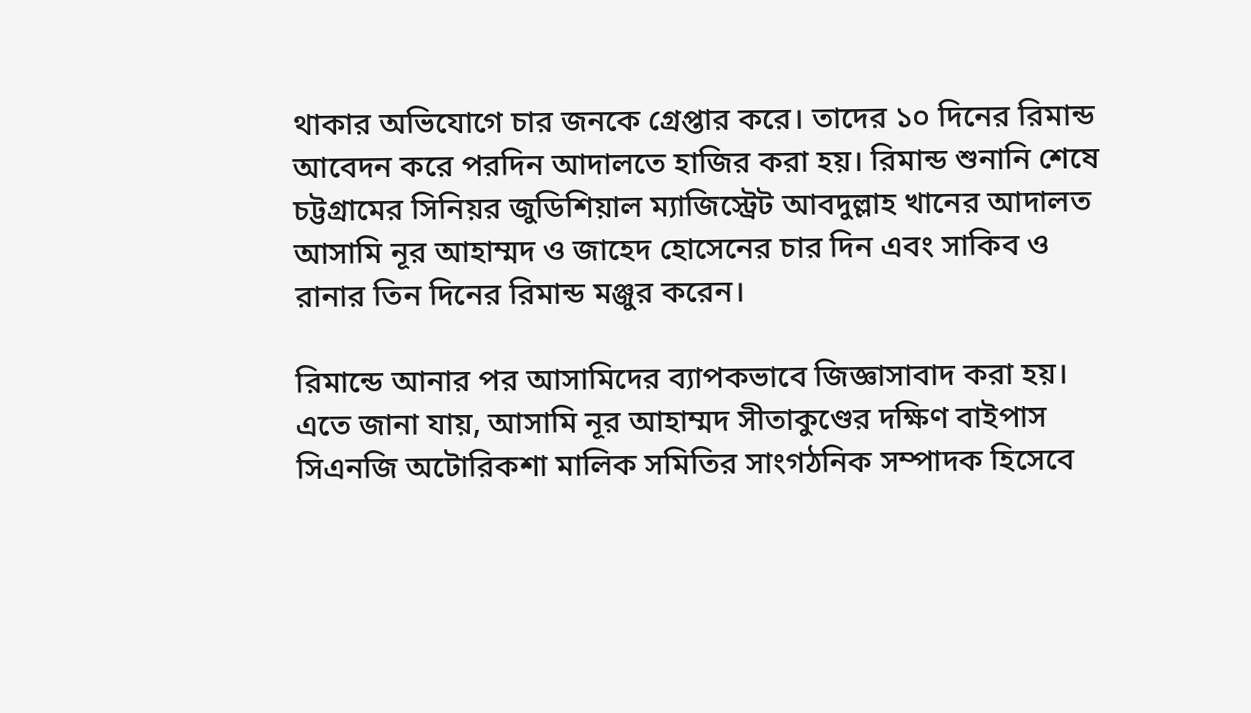থাকার অভিযোগে চার জনকে গ্রেপ্তার করে। তাদের ১০ দিনের রিমান্ড আবেদন করে পরদিন আদালতে হাজির করা হয়। রিমান্ড শুনানি শেষে চট্টগ্রামের সিনিয়র জুডিশিয়াল ম্যাজিস্ট্রেট আবদুল্লাহ খানের আদালত আসামি নূর আহাম্মদ ও জাহেদ হোসেনের চার দিন এবং সাকিব ও রানার তিন দিনের রিমান্ড মঞ্জুর করেন।

রিমান্ডে আনার পর আসামিদের ব্যাপকভাবে জিজ্ঞাসাবাদ করা হয়। এতে জানা যায়, আসামি নূর আহাম্মদ সীতাকুণ্ডের দক্ষিণ বাইপাস সিএনজি অটোরিকশা মালিক সমিতির সাংগঠনিক সম্পাদক হিসেবে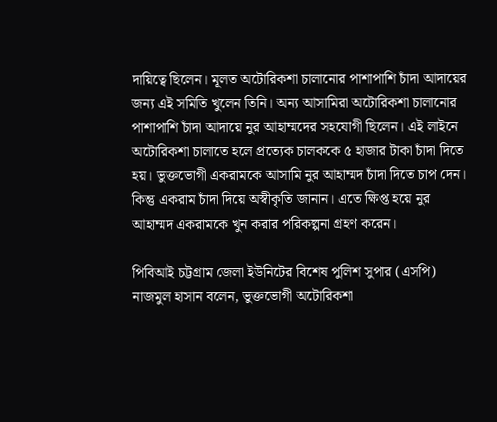দায়িত্বে ছিলেন। মূলত অটোরিকশা চালানোর পাশাপাশি চাঁদা আদায়ের জন্য এই সমিতি খুলেন তিনি। অন্য আসামিরা অটোরিকশা চালানোর পাশাপাশি চাঁদা আদায়ে নুর আহাম্মদের সহযোগী ছিলেন। এই লাইনে অটোরিকশা চালাতে হলে প্রত্যেক চালককে ৫ হাজার টাকা চাঁদা দিতে হয়। ভুক্তভোগী একরামকে আসামি নুর আহাম্মদ চাঁদা দিতে চাপ দেন। কিন্তু একরাম চাঁদা দিয়ে অস্বীকৃতি জানান। এতে ক্ষিপ্ত হয়ে নুর আহাম্মদ একরামকে খুন করার পরিকল্পনা গ্রহণ করেন।

পিবিআই চট্টগ্রাম জেলা ইউনিটের বিশেষ পুলিশ সুপার (এসপি) নাজমুল হাসান বলেন, ভুক্তভোগী অটোরিকশা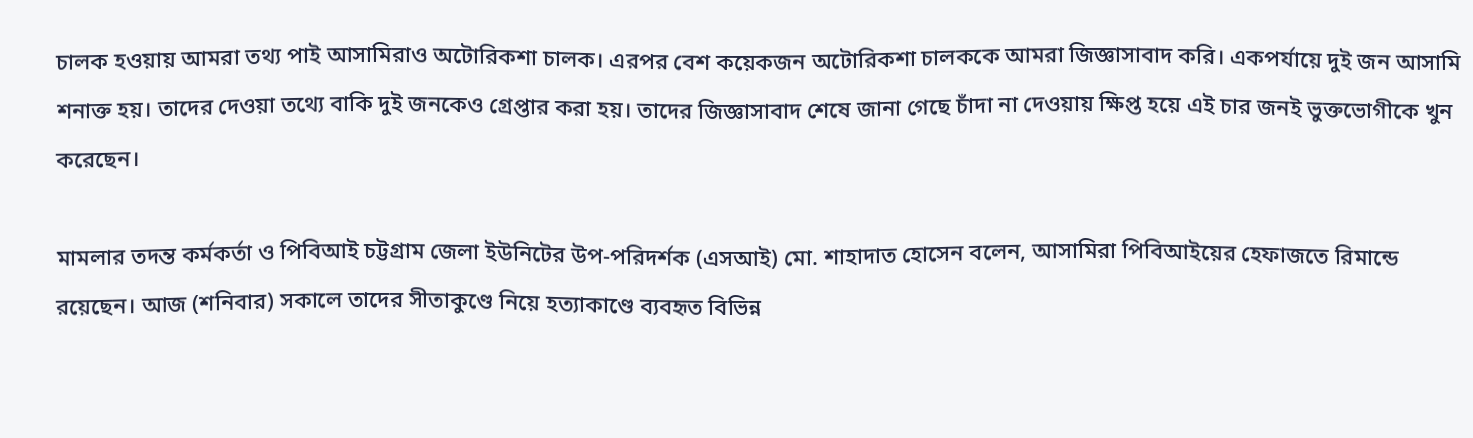চালক হওয়ায় আমরা তথ্য পাই আসামিরাও অটোরিকশা চালক। এরপর বেশ কয়েকজন অটোরিকশা চালককে আমরা জিজ্ঞাসাবাদ করি। একপর্যায়ে দুই জন আসামি শনাক্ত হয়। তাদের দেওয়া তথ্যে বাকি দুই জনকেও গ্রেপ্তার করা হয়। তাদের জিজ্ঞাসাবাদ শেষে জানা গেছে চাঁদা না দেওয়ায় ক্ষিপ্ত হয়ে এই চার জনই ভুক্তভোগীকে খুন করেছেন।

মামলার তদন্ত কর্মকর্তা ও পিবিআই চট্টগ্রাম জেলা ইউনিটের উপ-পরিদর্শক (এসআই) মো. শাহাদাত হোসেন বলেন, আসামিরা পিবিআইয়ের হেফাজতে রিমান্ডে রয়েছেন। আজ (শনিবার) সকালে তাদের সীতাকুণ্ডে নিয়ে হত্যাকাণ্ডে ব্যবহৃত বিভিন্ন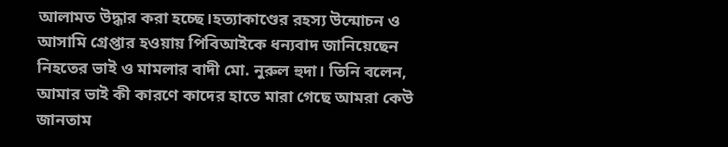আলামত উদ্ধার করা হচ্ছে।হত্যাকাণ্ডের রহস্য উন্মোচন ও আসামি গ্রেপ্তার হওয়ায় পিবিআইকে ধন্যবাদ জানিয়েছেন নিহতের ভাই ও মামলার বাদী মো. নুরুল হুদা। তিনি বলেন, আমার ভাই কী কারণে কাদের হাতে মারা গেছে আমরা কেউ জানতাম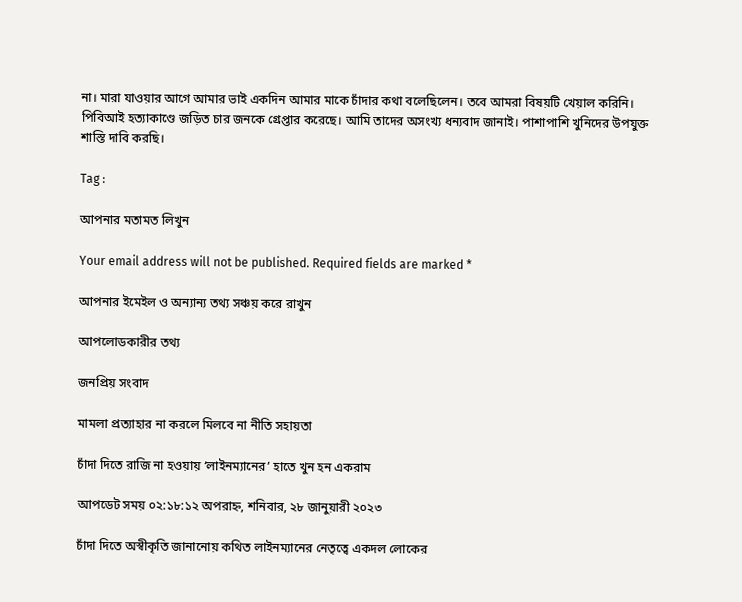না। মারা যাওয়ার আগে আমার ভাই একদিন আমার মাকে চাঁদার কথা বলেছিলেন। তবে আমরা বিষয়টি খেয়াল করিনি। পিবিআই হত্যাকাণ্ডে জড়িত চার জনকে গ্রেপ্তার করেছে। আমি তাদের অসংখ্য ধন্যবাদ জানাই। পাশাপাশি খুনিদের উপযুক্ত শাস্তি দাবি করছি।

Tag :

আপনার মতামত লিখুন

Your email address will not be published. Required fields are marked *

আপনার ইমেইল ও অন্যান্য তথ্য সঞ্চয় করে রাখুন

আপলোডকারীর তথ্য

জনপ্রিয় সংবাদ

মামলা প্রত্যাহার না করলে মিলবে না নীতি সহায়তা

চাঁদা দিতে রাজি না হওয়ায় ‘লাইনম্যানের’ হাতে খুন হন একরাম

আপডেট সময় ০২:১৮:১২ অপরাহ্ন, শনিবার, ২৮ জানুয়ারী ২০২৩

চাঁদা দিতে অস্বীকৃতি জানানোয় কথিত লাইনম্যানের নেতৃত্বে একদল লোকের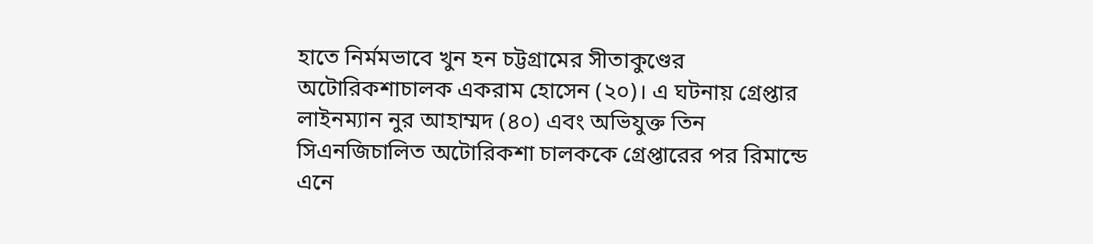হাতে নির্মমভাবে খুন হন চট্টগ্রামের সীতাকুণ্ডের অটোরিকশাচালক একরাম হোসেন (২০)। এ ঘটনায় গ্রেপ্তার লাইনম্যান নুর আহাম্মদ (৪০) এবং অভিযুক্ত তিন সিএনজিচালিত অটোরিকশা চালককে গ্রেপ্তারের পর রিমান্ডে এনে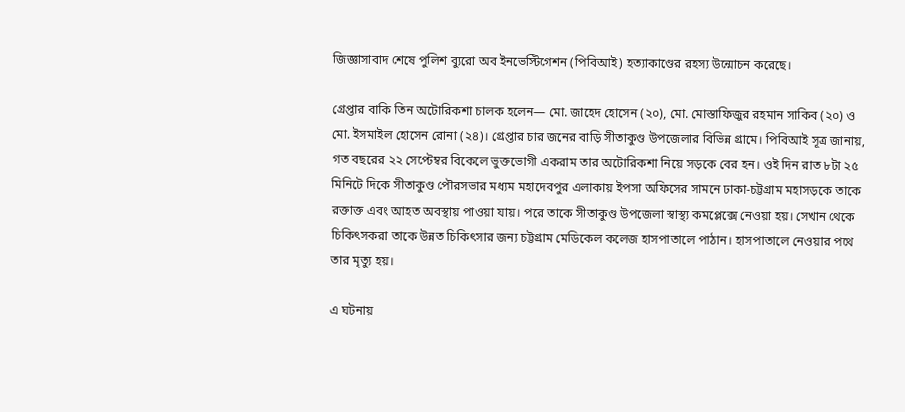জিজ্ঞাসাবাদ শেষে পুলিশ ব্যুরো অব ইনভেস্টিগেশন (পিবিআই) হত্যাকাণ্ডের রহস্য উন্মোচন করেছে।

গ্রেপ্তার বাকি তিন অটোরিকশা চালক হলেন— মো. জাহেদ হোসেন (২০), মো. মোস্তাফিজুর রহমান সাকিব (২০) ও মো. ইসমাইল হোসেন রোনা (২৪)। গ্রেপ্তার চার জনের বাড়ি সীতাকুণ্ড উপজেলার বিভিন্ন গ্রামে। পিবিআই সূত্র জানায়, গত বছরের ২২ সেপ্টেম্বর বিকেলে ভুক্তভোগী একরাম তার অটোরিকশা নিয়ে সড়কে বের হন। ওই দিন রাত ৮টা ২৫ মিনিটে দিকে সীতাকুণ্ড পৌরসভার মধ্যম মহাদেবপুর এলাকায় ইপসা অফিসের সামনে ঢাকা-চট্টগ্রাম মহাসড়কে তাকে রক্তাক্ত এবং আহত অবস্থায় পাওয়া যায়। পরে তাকে সীতাকুণ্ড উপজেলা স্বাস্থ্য কমপ্লেক্সে নেওয়া হয়। সেখান থেকে চিকিৎসকরা তাকে উন্নত চিকিৎসার জন্য চট্টগ্রাম মেডিকেল কলেজ হাসপাতালে পাঠান। হাসপাতালে নেওয়ার পথে তার মৃত্যু হয়।

এ ঘটনায়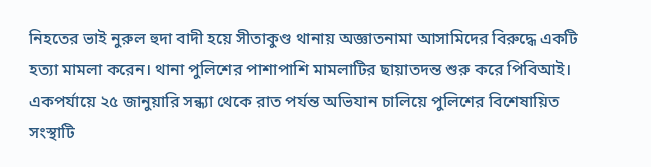নিহতের ভাই নুরুল হুদা বাদী হয়ে সীতাকুণ্ড থানায় অজ্ঞাতনামা আসামিদের বিরুদ্ধে একটি হত্যা মামলা করেন। থানা পুলিশের পাশাপাশি মামলাটির ছায়াতদন্ত শুরু করে পিবিআই। একপর্যায়ে ২৫ জানুয়ারি সন্ধ্যা থেকে রাত পর্যন্ত অভিযান চালিয়ে পুলিশের বিশেষায়িত সংস্থাটি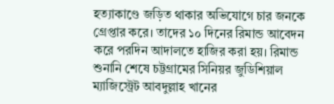হত্যাকাণ্ডে জড়িত থাকার অভিযোগে চার জনকে গ্রেপ্তার করে। তাদের ১০ দিনের রিমান্ড আবেদন করে পরদিন আদালতে হাজির করা হয়। রিমান্ড শুনানি শেষে চট্টগ্রামের সিনিয়র জুডিশিয়াল ম্যাজিস্ট্রেট আবদুল্লাহ খানের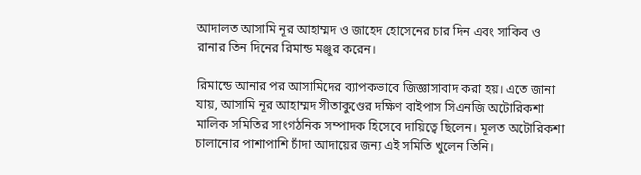আদালত আসামি নূর আহাম্মদ ও জাহেদ হোসেনের চার দিন এবং সাকিব ও রানার তিন দিনের রিমান্ড মঞ্জুর করেন।

রিমান্ডে আনার পর আসামিদের ব্যাপকভাবে জিজ্ঞাসাবাদ করা হয়। এতে জানা যায়, আসামি নূর আহাম্মদ সীতাকুণ্ডের দক্ষিণ বাইপাস সিএনজি অটোরিকশা মালিক সমিতির সাংগঠনিক সম্পাদক হিসেবে দায়িত্বে ছিলেন। মূলত অটোরিকশা চালানোর পাশাপাশি চাঁদা আদায়ের জন্য এই সমিতি খুলেন তিনি।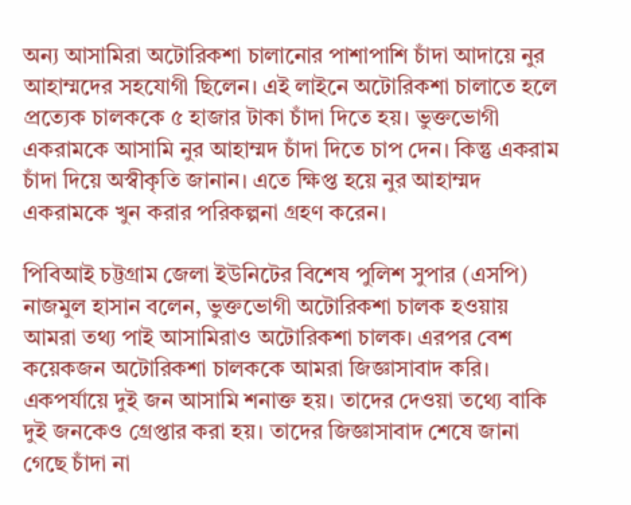অন্য আসামিরা অটোরিকশা চালানোর পাশাপাশি চাঁদা আদায়ে নুর আহাম্মদের সহযোগী ছিলেন। এই লাইনে অটোরিকশা চালাতে হলে প্রত্যেক চালককে ৫ হাজার টাকা চাঁদা দিতে হয়। ভুক্তভোগী একরামকে আসামি নুর আহাম্মদ চাঁদা দিতে চাপ দেন। কিন্তু একরাম চাঁদা দিয়ে অস্বীকৃতি জানান। এতে ক্ষিপ্ত হয়ে নুর আহাম্মদ একরামকে খুন করার পরিকল্পনা গ্রহণ করেন।

পিবিআই চট্টগ্রাম জেলা ইউনিটের বিশেষ পুলিশ সুপার (এসপি) নাজমুল হাসান বলেন, ভুক্তভোগী অটোরিকশা চালক হওয়ায় আমরা তথ্য পাই আসামিরাও অটোরিকশা চালক। এরপর বেশ কয়েকজন অটোরিকশা চালককে আমরা জিজ্ঞাসাবাদ করি। একপর্যায়ে দুই জন আসামি শনাক্ত হয়। তাদের দেওয়া তথ্যে বাকি দুই জনকেও গ্রেপ্তার করা হয়। তাদের জিজ্ঞাসাবাদ শেষে জানা গেছে চাঁদা না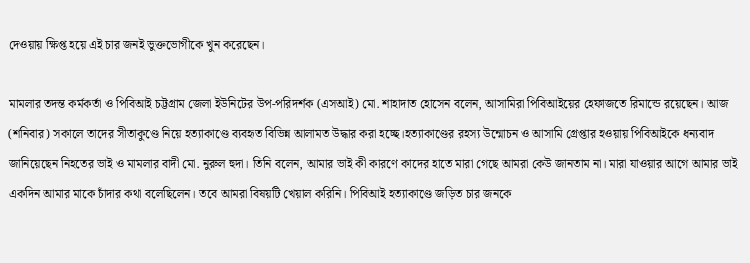দেওয়ায় ক্ষিপ্ত হয়ে এই চার জনই ভুক্তভোগীকে খুন করেছেন।

মামলার তদন্ত কর্মকর্তা ও পিবিআই চট্টগ্রাম জেলা ইউনিটের উপ-পরিদর্শক (এসআই) মো. শাহাদাত হোসেন বলেন, আসামিরা পিবিআইয়ের হেফাজতে রিমান্ডে রয়েছেন। আজ (শনিবার) সকালে তাদের সীতাকুণ্ডে নিয়ে হত্যাকাণ্ডে ব্যবহৃত বিভিন্ন আলামত উদ্ধার করা হচ্ছে।হত্যাকাণ্ডের রহস্য উন্মোচন ও আসামি গ্রেপ্তার হওয়ায় পিবিআইকে ধন্যবাদ জানিয়েছেন নিহতের ভাই ও মামলার বাদী মো. নুরুল হুদা। তিনি বলেন, আমার ভাই কী কারণে কাদের হাতে মারা গেছে আমরা কেউ জানতাম না। মারা যাওয়ার আগে আমার ভাই একদিন আমার মাকে চাঁদার কথা বলেছিলেন। তবে আমরা বিষয়টি খেয়াল করিনি। পিবিআই হত্যাকাণ্ডে জড়িত চার জনকে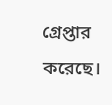গ্রেপ্তার করেছে।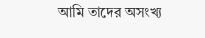আমি তাদের অসংখ্য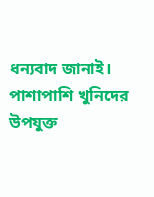ধন্যবাদ জানাই। পাশাপাশি খুনিদের উপযুক্ত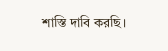শাস্তি দাবি করছি।